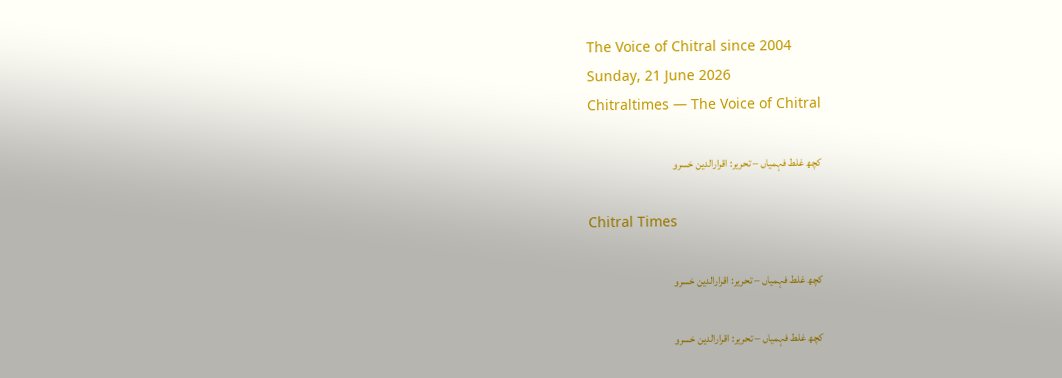The Voice of Chitral since 2004
Sunday, 21 June 2026
Chitraltimes — The Voice of Chitral

کچھ غلط فہمیاں – تحریر: اقرارالدین خسرو

Chitral Times

کچھ غلط فہمیاں – تحریر: اقرارالدین خسرو

کچھ غلط فہمیاں – تحریر: اقرارالدین خسرو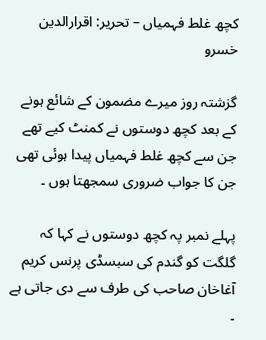کچھ غلط فہمیاں – تحریر: اقرارالدین خسرو

گزشتہ روز میرے مضمون کے شائع ہونے کے بعد کچھ دوستوں نے کمنٹ کیے تھے جن سے کچھ غلط فہمیاں پیدا ہوئی تھی جن کا جواب ضروری سمجھتا ہوں ۔

پہلے نمبر پہ کچھ دوستوں نے کہا کہ گلگت کو گندم کی سبسڈی پرنس کریم آغاخان صاحب کی طرف سے دی جاتی ہے ۔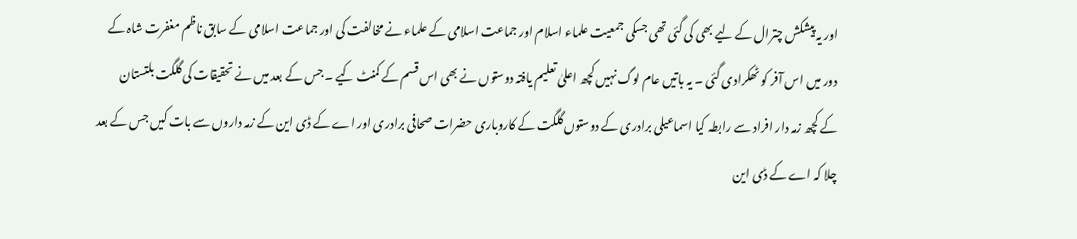اور یہ پیشکش چترال کے لیے بھی کی گئی تھی جسکی جمعیت علماء اسلام اور جماعت اسلامی کے علماء نے مخالفت کی اور جماعت اسلامی کے سابق ناظم مغفرت شاہ کے دور میں اس آفر کو ٹھکرادی گئی ۔ یہ باتیں عام لوگ نہیں کچھ اعلیٰ تعلیم یافتہ دوستوں نے بھی اس قسم کے کمنٹ کیے ۔ جس کے بعد میں نے تحقیقات کی گلگت بلتستان کے کچھ زمہ دار افراد سے رابطہ کیا اسماعیلی برادری کے دوستوں گلگت کے کاروباری حضرات صحافی برادری اور اے کے ڈی این کے زمہ داروں سے بات کیں جس کے بعد چلا کہ اے کے ڈی این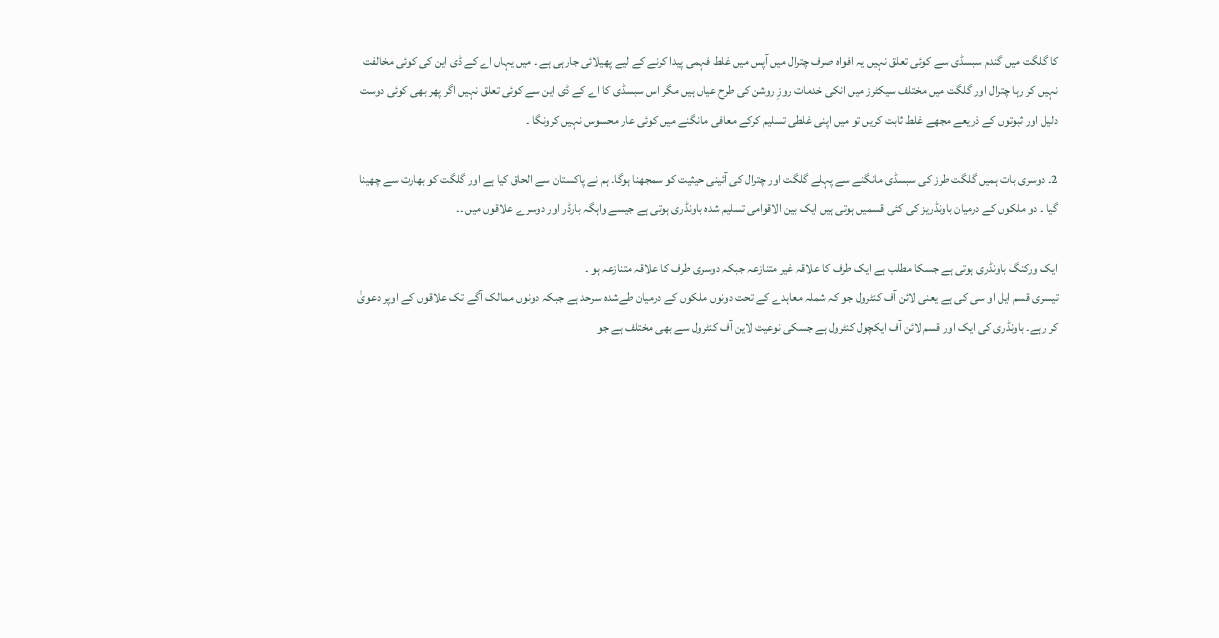کا گلگت میں گندم سبسڈی سے کوئی تعلق نہیں یہ افواہ صرف چترال میں آپس میں غلط فہمی پیدا کرنے کے لیے پھیلائی جارہی ہے ۔ میں یہاں اے کے ڈی این کی کوئی مخالفت نہیں کر رہا چترال اور گلگت میں مختلف سیکٹرز میں انکی خدمات روزِ روشن کی طرح عیاں ہیں مگر اس سبسڈی کا اے کے ڈی این سے کوئی تعلق نہیں اگر پھر بھی کوئی دوست دلیل اور ثبوتوں کے ذریعے مجھے غلط ثابت کریں تو میں اپنی غلطی تسلیم کرکے معافی مانگنے میں کوئی عار محسوس نہیں کرونگا ۔

2۔ دوسری بات ہمیں گلگت طرز کی سبسڈی مانگنے سے پہلے گلگت اور چترال کی آئینی حیثیت کو سمجھنا ہوگا۔ ہم نے پاکستان سے الحاق کیا ہے اور گلگت کو بھارت سے چھینا گیا ۔ دو ملکوں کے درمیان باونڈریز کی کئی قسمیں ہوتی ہیں ایک بین الاقوامی تسلیم شدہ باونڈری ہوتی ہے جیسے واہگہ بارڈر اور دوسرے علاقوں میں ۔۔

ایک ورکنگ باونڈری ہوتی ہے جسکا مطلب ہے ایک طرف کا علاقہ غیر متنازعہ جبکہ دوسری طرف کا علاقہ متنازعہ ہو ۔
تیسری قسم ایل او سی کی ہے یعنی لائن آف کنٹرول جو کہ شملہ معاہدے کے تحت دونوں ملکوں کے درمیان طےشدہ سرحد ہے جبکہ دونوں ممالک آگے تک علاقوں کے اوپر دعویٰ کر رہے۔ باونڈری کی ایک اور قسم لائن آف ایکچول کنٹرول ہے جسکی نوعیت لاین آف کنٹرول سے بھی مختلف ہے جو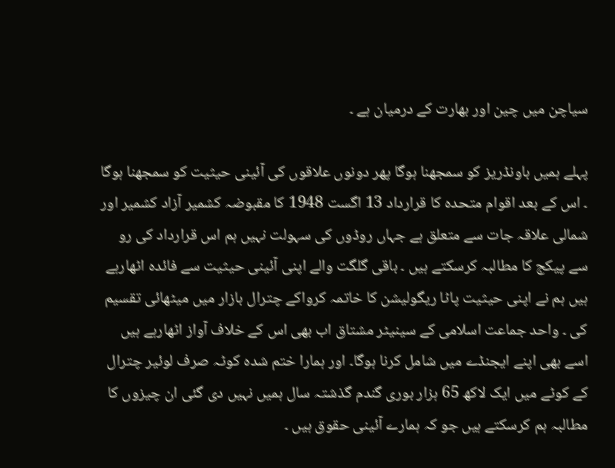سیاچن میں چین اور بھارت کے درمیان ہے ۔

پہلے ہمیں باونڈریز کو سمجھنا ہوگا پھر دونوں علاقوں کی آئینی حیثیت کو سمجھنا ہوگا ۔ اس کے بعد اقوام متحدہ کا قرارداد 13 اگست 1948 کا مقبوضہ کشمیر آزاد کشمیر اور شمالی علاقہ جات سے متعلق ہے جہاں روڈوں کی سہولت نہیں ہم اس قرارداد کی رو سے پیکج کا مطالبہ کرسکتے ہیں ۔ باقی گلگت والے اپنی آئینی حیثیت سے فائدہ اٹھارہے ہیں ہم نے اپنی حیثیت پاٹا ریگولیشن کا خاتمہ کرواکے چترال بازار میں میٹھائی تقسیم کی ۔ واحد جماعت اسلامی کے سینیٹر مشتاق اب بھی اس کے خلاف آواز اٹھارہے ہیں اسے بھی اپنے ایجنڈے میں شامل کرنا ہوگا۔ اور ہمارا ختم شدہ کوٹہ صرف لوئیر چترال کے کوٹے میں ایک لاکھ 65 ہزار بوری گندم گذشتہ سال ہمیں نہیں دی گئی ان چیزوں کا مطالبہ ہم کرسکتے ہیں جو کہ ہمارے آئینی حقوق ہیں ۔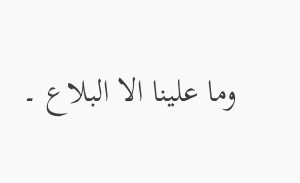وما علینا الا البلاع ۔